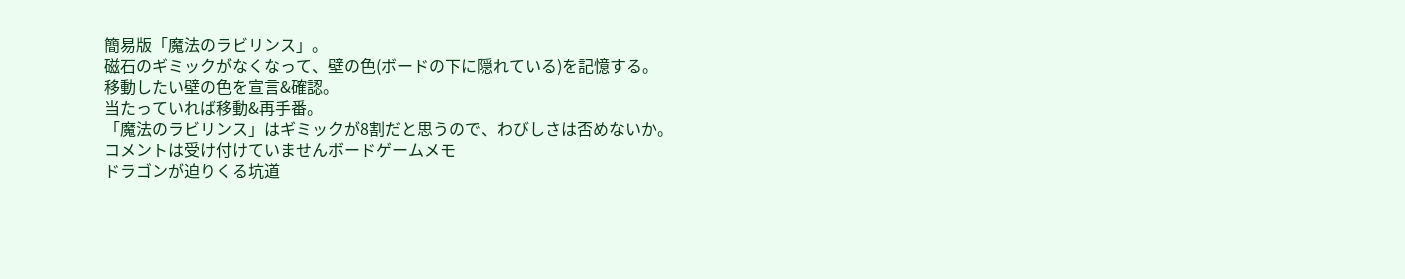簡易版「魔法のラビリンス」。
磁石のギミックがなくなって、壁の色(ボードの下に隠れている)を記憶する。
移動したい壁の色を宣言&確認。
当たっていれば移動&再手番。
「魔法のラビリンス」はギミックが8割だと思うので、わびしさは否めないか。
コメントは受け付けていませんボードゲームメモ
ドラゴンが迫りくる坑道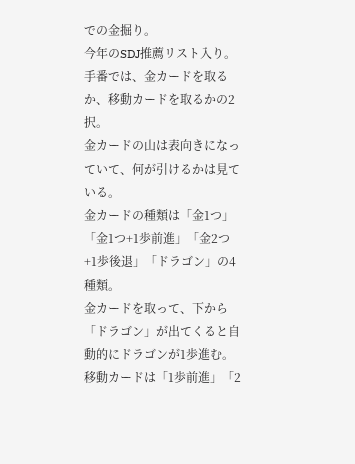での金掘り。
今年のSDJ推薦リスト入り。
手番では、金カードを取るか、移動カードを取るかの2択。
金カードの山は表向きになっていて、何が引けるかは見ている。
金カードの種類は「金1つ」「金1つ+1歩前進」「金2つ+1歩後退」「ドラゴン」の4種類。
金カードを取って、下から「ドラゴン」が出てくると自動的にドラゴンが1歩進む。
移動カードは「1歩前進」「2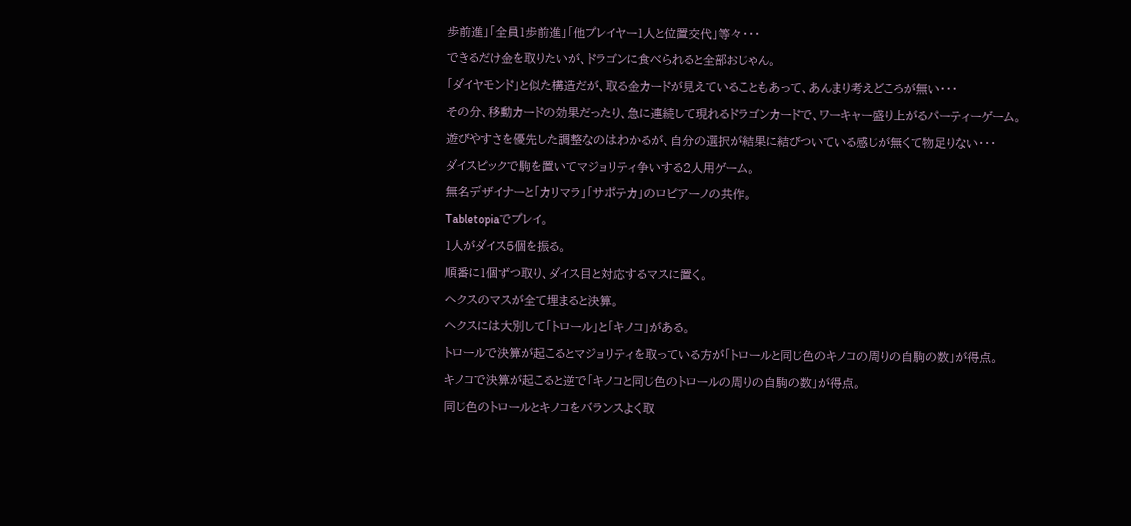歩前進」「全員1歩前進」「他プレイヤー1人と位置交代」等々・・・
できるだけ金を取りたいが、ドラゴンに食べられると全部おじゃん。
「ダイヤモンド」と似た構造だが、取る金カードが見えていることもあって、あんまり考えどころが無い・・・
その分、移動カードの効果だったり、急に連続して現れるドラゴンカードで、ワーキャー盛り上がるパーティーゲーム。
遊びやすさを優先した調整なのはわかるが、自分の選択が結果に結びついている感じが無くて物足りない・・・
ダイスピックで駒を置いてマジョリティ争いする2人用ゲーム。
無名デザイナーと「カリマラ」「サポテカ」のロピアーノの共作。
Tabletopiaでプレイ。
1人がダイス5個を振る。
順番に1個ずつ取り、ダイス目と対応するマスに置く。
ヘクスのマスが全て埋まると決算。
ヘクスには大別して「トロール」と「キノコ」がある。
トロールで決算が起こるとマジョリティを取っている方が「トロールと同じ色のキノコの周りの自駒の数」が得点。
キノコで決算が起こると逆で「キノコと同じ色のトロールの周りの自駒の数」が得点。
同じ色のトロールとキノコをバランスよく取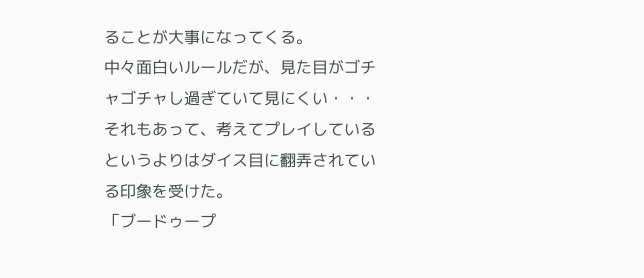ることが大事になってくる。
中々面白いルールだが、見た目がゴチャゴチャし過ぎていて見にくい・・・
それもあって、考えてプレイしているというよりはダイス目に翻弄されている印象を受けた。
「ブードゥープ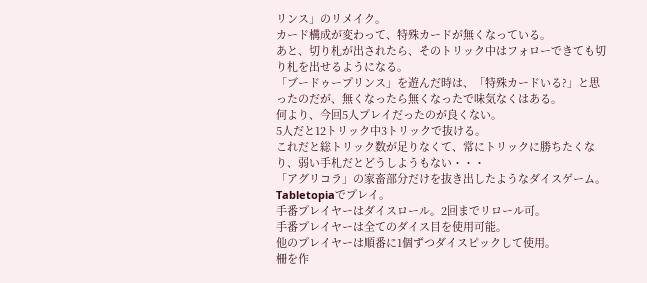リンス」のリメイク。
カード構成が変わって、特殊カードが無くなっている。
あと、切り札が出されたら、そのトリック中はフォローできても切り札を出せるようになる。
「ブードゥープリンス」を遊んだ時は、「特殊カードいる?」と思ったのだが、無くなったら無くなったで味気なくはある。
何より、今回5人プレイだったのが良くない。
5人だと12トリック中3トリックで抜ける。
これだと総トリック数が足りなくて、常にトリックに勝ちたくなり、弱い手札だとどうしようもない・・・
「アグリコラ」の家畜部分だけを抜き出したようなダイスゲーム。
Tabletopiaでプレイ。
手番プレイヤーはダイスロール。2回までリロール可。
手番プレイヤーは全てのダイス目を使用可能。
他のプレイヤーは順番に1個ずつダイスピックして使用。
柵を作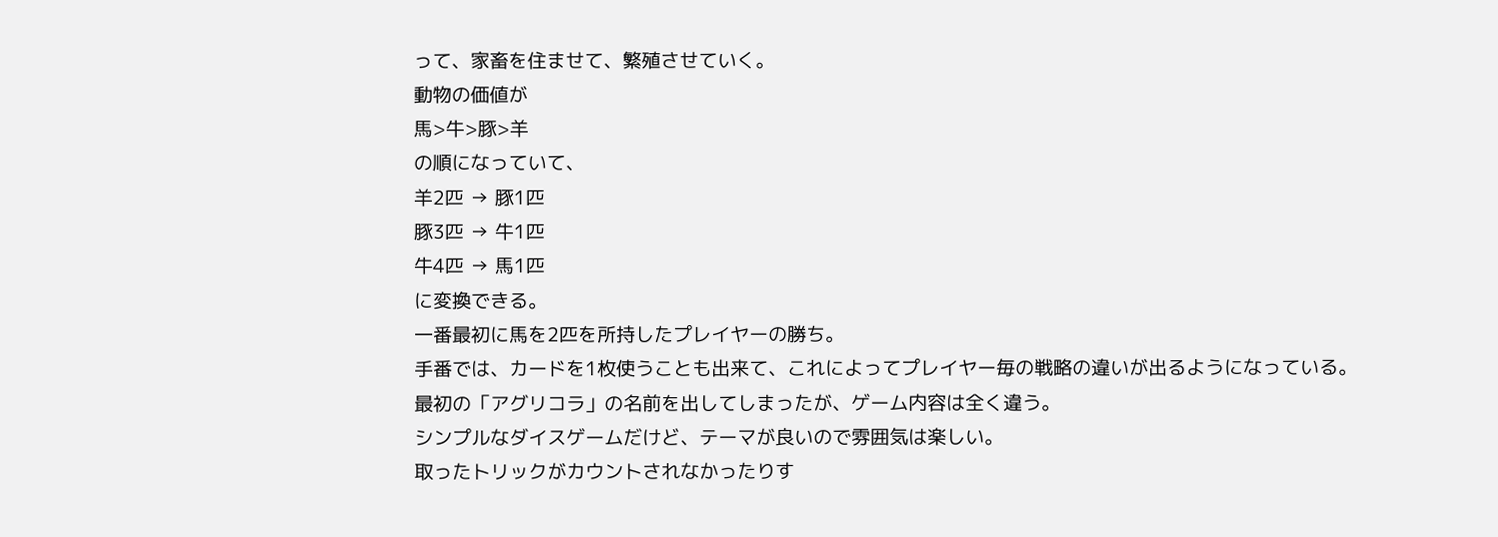って、家畜を住ませて、繁殖させていく。
動物の価値が
馬>牛>豚>羊
の順になっていて、
羊2匹 → 豚1匹
豚3匹 → 牛1匹
牛4匹 → 馬1匹
に変換できる。
一番最初に馬を2匹を所持したプレイヤーの勝ち。
手番では、カードを1枚使うことも出来て、これによってプレイヤー毎の戦略の違いが出るようになっている。
最初の「アグリコラ」の名前を出してしまったが、ゲーム内容は全く違う。
シンプルなダイスゲームだけど、テーマが良いので雰囲気は楽しい。
取ったトリックがカウントされなかったりす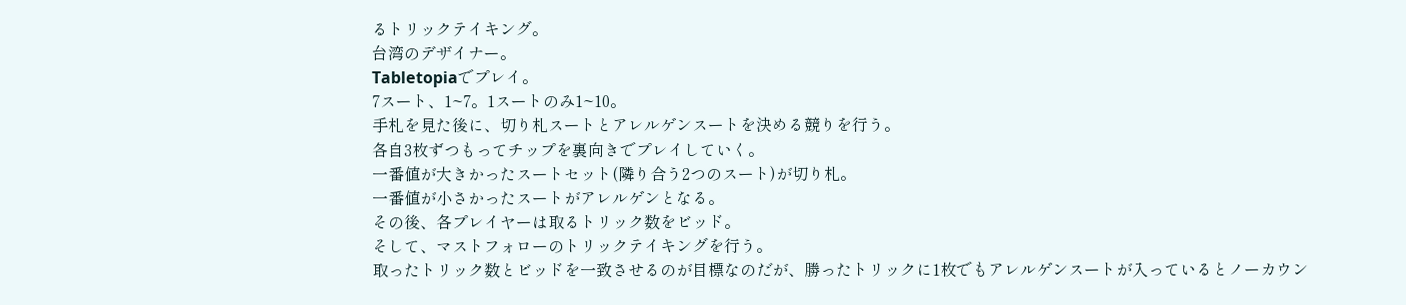るトリックテイキング。
台湾のデザイナー。
Tabletopiaでプレイ。
7スート、1~7。1スートのみ1~10。
手札を見た後に、切り札スートとアレルゲンスートを決める競りを行う。
各自3枚ずつもってチップを裏向きでプレイしていく。
一番値が大きかったスートセット(隣り合う2つのスート)が切り札。
一番値が小さかったスートがアレルゲンとなる。
その後、各プレイヤーは取るトリック数をビッド。
そして、マストフォローのトリックテイキングを行う。
取ったトリック数とビッドを一致させるのが目標なのだが、勝ったトリックに1枚でもアレルゲンスートが入っているとノーカウン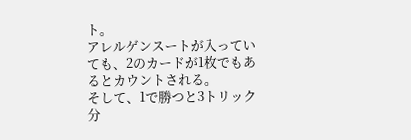ト。
アレルゲンスートが入っていても、2のカードが1枚でもあるとカウントされる。
そして、1で勝つと3トリック分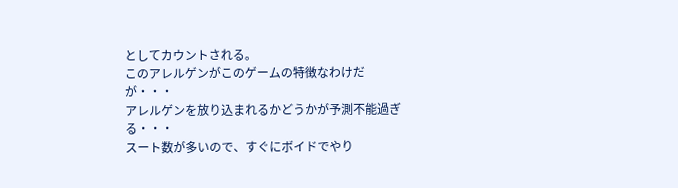としてカウントされる。
このアレルゲンがこのゲームの特徴なわけだが・・・
アレルゲンを放り込まれるかどうかが予測不能過ぎる・・・
スート数が多いので、すぐにボイドでやり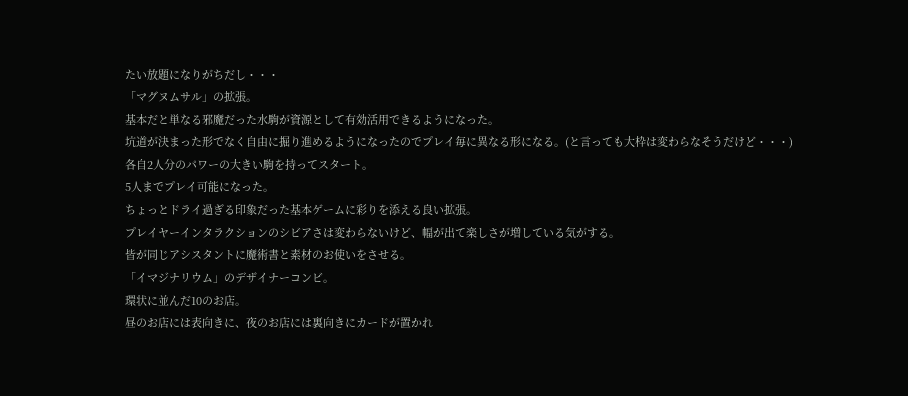たい放題になりがちだし・・・
「マグヌムサル」の拡張。
基本だと単なる邪魔だった水駒が資源として有効活用できるようになった。
坑道が決まった形でなく自由に掘り進めるようになったのでプレイ毎に異なる形になる。(と言っても大枠は変わらなそうだけど・・・)
各自2人分のパワーの大きい駒を持ってスタート。
5人までプレイ可能になった。
ちょっとドライ過ぎる印象だった基本ゲームに彩りを添える良い拡張。
プレイヤーインタラクションのシビアさは変わらないけど、幅が出て楽しさが増している気がする。
皆が同じアシスタントに魔術書と素材のお使いをさせる。
「イマジナリウム」のデザイナーコンビ。
環状に並んだ10のお店。
昼のお店には表向きに、夜のお店には裏向きにカードが置かれ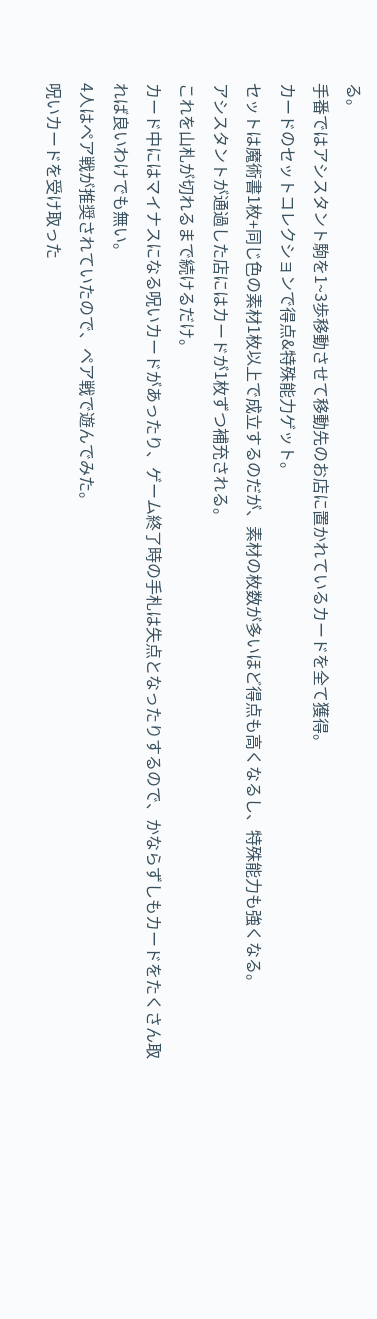る。
手番ではアシスタント駒を1~3歩移動させて移動先のお店に置かれているカードを全て獲得。
カードのセットコレクションで得点&特殊能力ゲット。
セットは魔術書1枚+同じ色の素材1枚以上で成立するのだが、素材の枚数が多いほど得点も高くなるし、特殊能力も強くなる。
アシスタントが通過した店にはカードが1枚ずつ補充される。
これを山札が切れるまで続けるだけ。
カード中にはマイナスになる呪いカードがあったり、ゲーム終了時の手札は失点となったりするので、かならずしもカードをたくさん取れば良いわけでも無い。
4人はペア戦が推奨されていたので、ペア戦で遊んでみた。
呪いカードを受け取った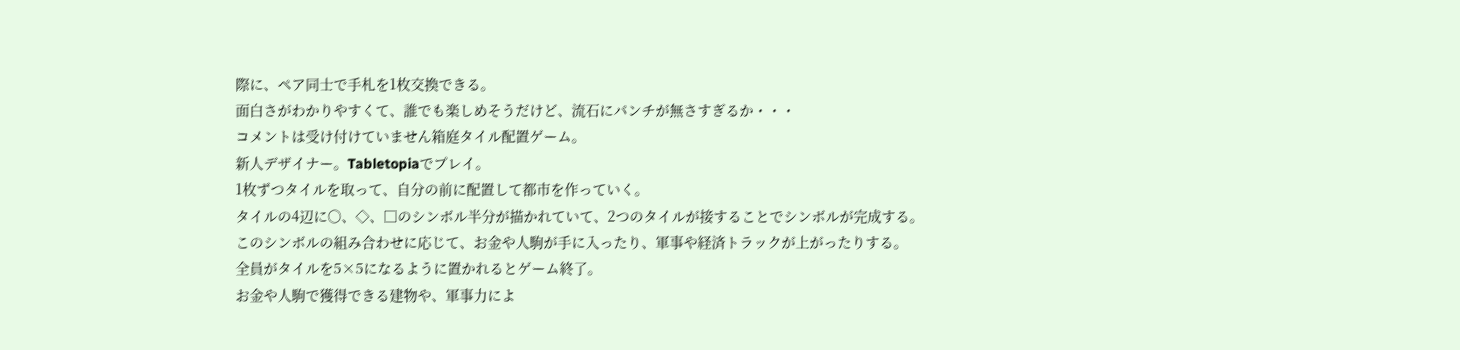際に、ペア同士で手札を1枚交換できる。
面白さがわかりやすくて、誰でも楽しめそうだけど、流石にパンチが無さすぎるか・・・
コメントは受け付けていません箱庭タイル配置ゲーム。
新人デザイナー。Tabletopiaでプレイ。
1枚ずつタイルを取って、自分の前に配置して都市を作っていく。
タイルの4辺に〇、◇、□のシンボル半分が描かれていて、2つのタイルが接することでシンボルが完成する。
このシンボルの組み合わせに応じて、お金や人駒が手に入ったり、軍事や経済トラックが上がったりする。
全員がタイルを5×5になるように置かれるとゲーム終了。
お金や人駒で獲得できる建物や、軍事力によ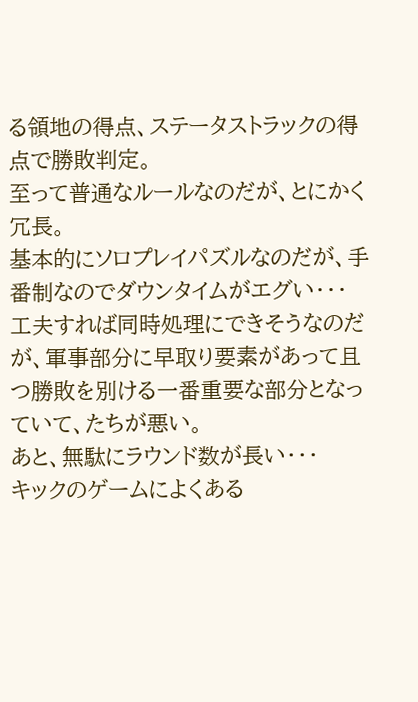る領地の得点、ステータストラックの得点で勝敗判定。
至って普通なルールなのだが、とにかく冗長。
基本的にソロプレイパズルなのだが、手番制なのでダウンタイムがエグい・・・
工夫すれば同時処理にできそうなのだが、軍事部分に早取り要素があって且つ勝敗を別ける一番重要な部分となっていて、たちが悪い。
あと、無駄にラウンド数が長い・・・
キックのゲームによくある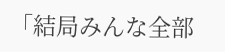「結局みんな全部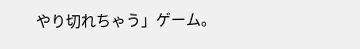やり切れちゃう」ゲーム。